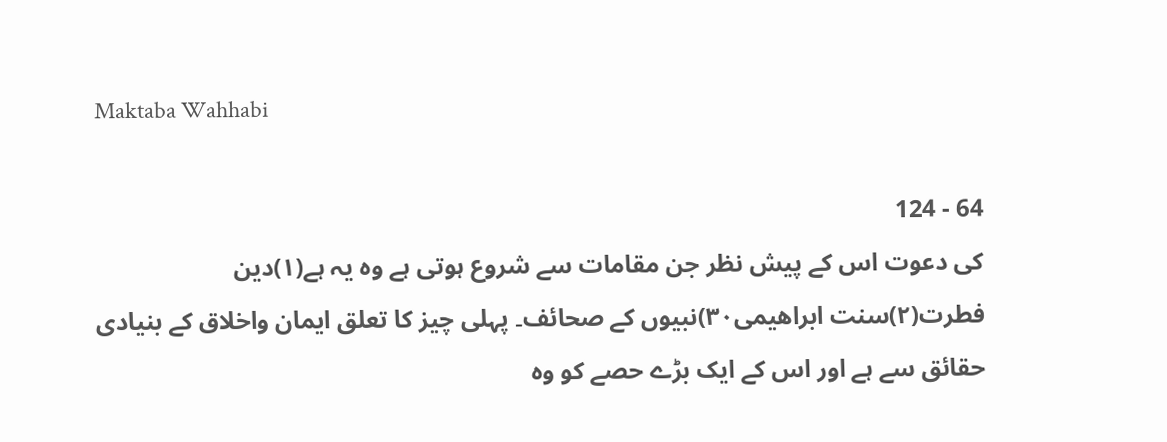Maktaba Wahhabi

64 - 124
کی دعوت اس کے پیش نظر جن مقامات سے شروع ہوتی ہے وہ یہ ہے(۱)دین فطرت(۲)سنت ابراھیمی۳۰)نبیوں کے صحائف۔ پہلی چیز کا تعلق ایمان واخلاق کے بنیادی حقائق سے ہے اور اس کے ایک بڑے حصے کو وہ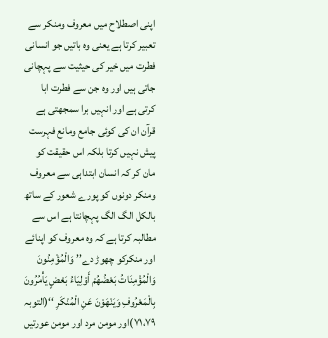اپنی اصطلاح میں معروف ومنکر سے تعبیر کرتا ہے یعنی وہ باتیں جو انسانی فطرت میں خیر کی حیثیت سے پہچانی جاتی ہیں اور وہ جن سے فطرت ابا کرتی ہے اور انہیں برا سمجھتی ہے قرآن ان کی کوئی جامع ومانع فہرست پیش نہیں کرتا بلکہ اس حقیقت کو مان کر کہ انسان ابتداہی سے معروف ومنکر دونوں کو پورے شعور کے ساتھ بالکل الگ الگ پہچانتا ہے اس سے مطالبہ کرتا ہے کہ وہ معروف کو اپنائے اور منکرکو چھوڑ دے’’ وَالْمُؤْمِنُونَ وَالْمُؤْمِنَاتُ بَعْضُهُمْ أَوْلِيَاءُ بَعْضٍ يَأْمُرُونَ بِالْمَعْرُوفِ وَيَنْهَوْنَ عَنِ الْمُنْكَرِ ‘‘(التوبہ ۷۱،۷۹)اور مومن مرد اور مومن عورتیں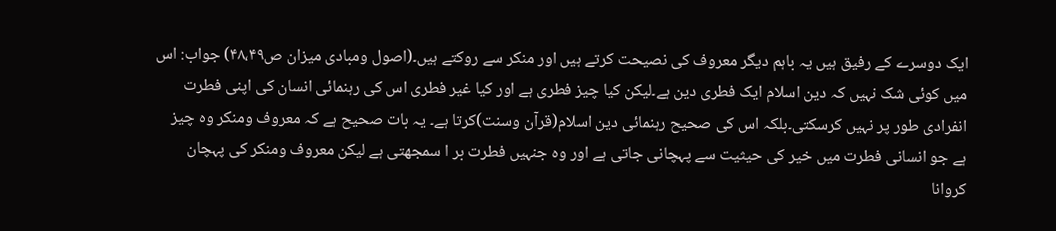ایک دوسرے کے رفیق ہیں یہ باہم دیگر معروف کی نصیحت کرتے ہیں اور منکر سے روکتے ہیں۔(اصول ومبادی میزان ص۴۸،۴۹) جواب: اس میں کوئی شک نہیں کہ دین اسلام ایک فطری دین ہے۔لیکن کیا چیز فطری ہے اور کیا غیر فطری اس کی رہنمائی انسان کی اپنی فطرت انفرادی طور پر نہیں کرسکتی۔بلکہ اس کی صحیح رہنمائی دین اسلام(قرآن وسنت)کرتا ہے۔ یہ بات صحیح ہے کہ معروف ومنکر وہ چیز ہے جو انسانی فطرت میں خیر کی حیثیت سے پہچانی جاتی ہے اور وہ جنہیں فطرت بر ا سمجھتی ہے لیکن معروف ومنکر کی پہچان کروانا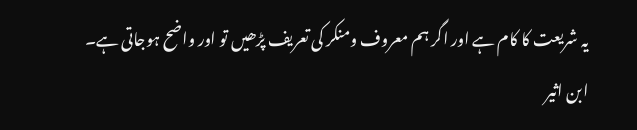یہ شریعت کا کام ہے اور اگر ہم معروف ومنکر کی تعریف پڑھیں تو اور واضح ہوجاتی ہے۔ ابن اثیر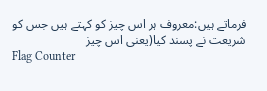فرماتے ہیں:معروف ہر اس چیز کو کہتے ہیں جس کو شریعت نے پسند کیا(یعنی اس چیز
Flag Counter